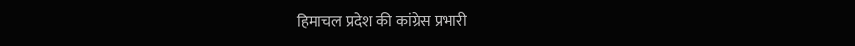हिमाचल प्रदेश की कांग्रेस प्रभारी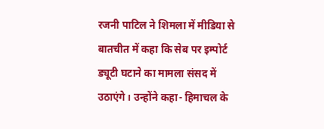रजनी पाटिल ने शिमला में मीडिया से बातचीत में कहा कि सेब पर इम्पोर्ट ड्यूटी घटाने का मामला संसद में उठाएंगे। उन्होंने कहा- हिमाचल के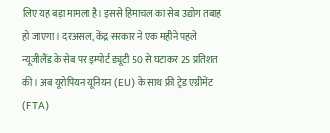लिए यह बड़ा मामला है। इससे हिमाचल का सेब उद्योग तबाह हो जाएगा। दरअसल, केंद्र सरकार ने एक महीने पहले न्यूजीलैंड के सेब पर इम्पोर्ट ड्यूटी 50 से घटाकर 25 प्रतिशत की। अब यूरोपियन यूनियन (EU) के साथ फ्री ट्रेड एग्रीमेंट (FTA)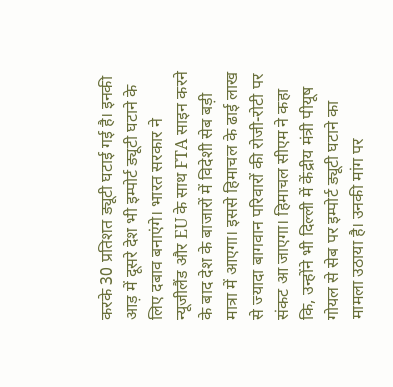करके 30 प्रतिशत ड्यूटी घटाई गई है। इनकी आड़ में दूसरे देश भी इम्पोर्ट ड्यूटी घटाने के लिए दबाव बनाएंगे। भारत सरकार ने न्यूजीलैंड और EU के साथ FTA साइन करने के बाद देश के बाजारों में विदेशी सेब बड़ी मात्रा में आएगा। इससे हिमाचल के ढाई लाख से ज्यादा बागवान परिवारों की रोजी-रोटी पर संकट आ जाएगा। हिमाचल सीएम ने कहा कि, उन्होंने भी दिल्ली में केंद्रीय मंत्री पीयूष गोयल से सेब पर इम्पोर्ट ड्यूटी घटाने का मामला उठाया है। उनकी मांग पर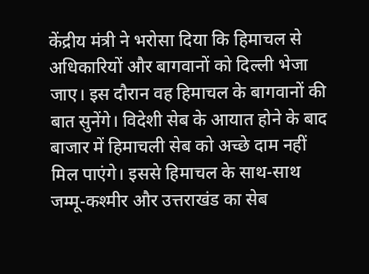केंद्रीय मंत्री ने भरोसा दिया कि हिमाचल से अधिकारियों और बागवानों को दिल्ली भेजा जाए। इस दौरान वह हिमाचल के बागवानों की बात सुनेंगे। विदेशी सेब के आयात होने के बाद बाजार में हिमाचली सेब को अच्छे दाम नहीं मिल पाएंगे। इससे हिमाचल के साथ-साथ जम्मू-कश्मीर और उत्तराखंड का सेब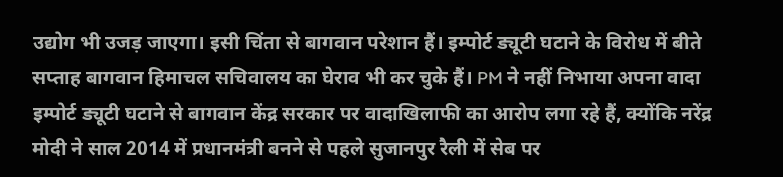उद्योग भी उजड़ जाएगा। इसी चिंता से बागवान परेशान हैं। इम्पोर्ट ड्यूटी घटाने के विरोध में बीते सप्ताह बागवान हिमाचल सचिवालय का घेराव भी कर चुके हैं। PM ने नहीं निभाया अपना वादा इम्पोर्ट ड्यूटी घटाने से बागवान केंद्र सरकार पर वादाखिलाफी का आरोप लगा रहे हैं, क्योंकि नरेंद्र मोदी ने साल 2014 में प्रधानमंत्री बनने से पहले सुजानपुर रैली में सेब पर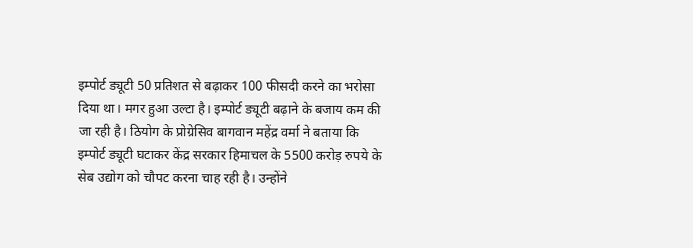इम्पोर्ट ड्यूटी 50 प्रतिशत से बढ़ाकर 100 फीसदी करने का भरोसा दिया था। मगर हुआ उल्टा है। इम्पोर्ट ड्यूटी बढ़ाने के बजाय कम की जा रही है। ठियोग के प्रोग्रेसिव बागवान महेंद्र वर्मा ने बताया कि इम्पोर्ट ड्यूटी घटाकर केंद्र सरकार हिमाचल के 5500 करोड़ रुपये के सेब उद्योग को चौपट करना चाह रही है। उन्होंने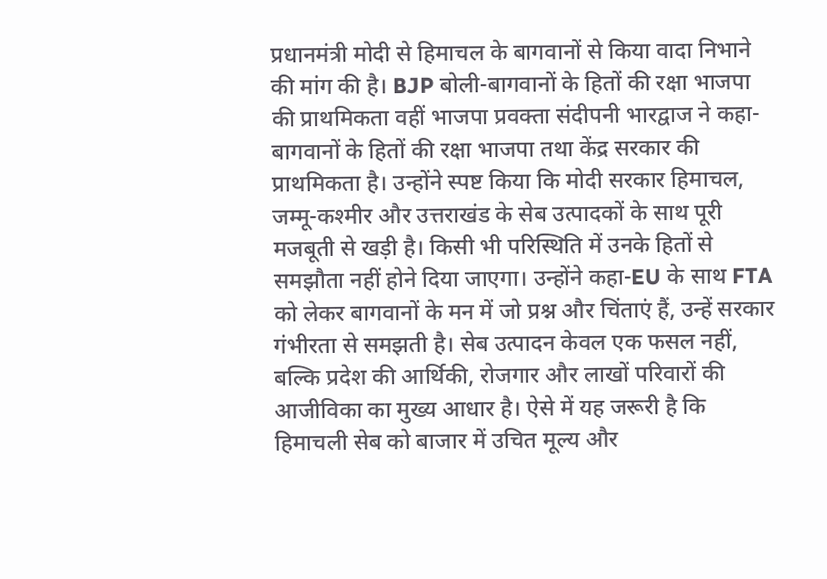प्रधानमंत्री मोदी से हिमाचल के बागवानों से किया वादा निभाने की मांग की है। BJP बोली-बागवानों के हितों की रक्षा भाजपा की प्राथमिकता वहीं भाजपा प्रवक्ता संदीपनी भारद्वाज ने कहा- बागवानों के हितों की रक्षा भाजपा तथा केंद्र सरकार की प्राथमिकता है। उन्होंने स्पष्ट किया कि मोदी सरकार हिमाचल, जम्मू-कश्मीर और उत्तराखंड के सेब उत्पादकों के साथ पूरी मजबूती से खड़ी है। किसी भी परिस्थिति में उनके हितों से समझौता नहीं होने दिया जाएगा। उन्होंने कहा-EU के साथ FTA को लेकर बागवानों के मन में जो प्रश्न और चिंताएं हैं, उन्हें सरकार गंभीरता से समझती है। सेब उत्पादन केवल एक फसल नहीं, बल्कि प्रदेश की आर्थिकी, रोजगार और लाखों परिवारों की आजीविका का मुख्य आधार है। ऐसे में यह जरूरी है कि हिमाचली सेब को बाजार में उचित मूल्य और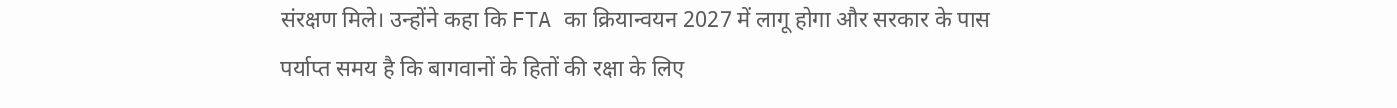संरक्षण मिले। उन्होंने कहा कि FTA का क्रियान्वयन 2027 में लागू होगा और सरकार के पास पर्याप्त समय है कि बागवानों के हितों की रक्षा के लिए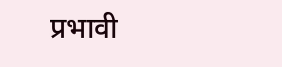प्रभावी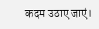कदम उठाए जाएं।